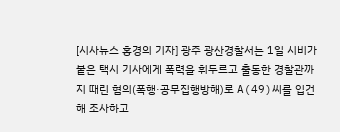[시사뉴스 홍경의 기자] 광주 광산경찰서는 1일 시비가 붙은 택시 기사에게 폭력을 휘두르고 출동한 경찰관까지 때린 혐의(폭행·공무집행방해)로 A(49)씨를 입건해 조사하고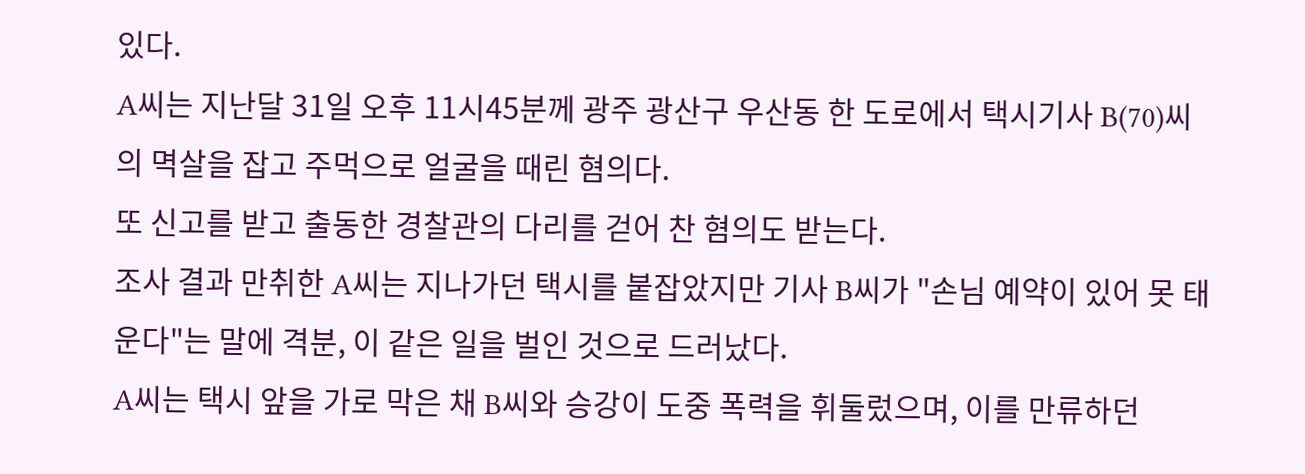있다.
A씨는 지난달 31일 오후 11시45분께 광주 광산구 우산동 한 도로에서 택시기사 B(70)씨의 멱살을 잡고 주먹으로 얼굴을 때린 혐의다.
또 신고를 받고 출동한 경찰관의 다리를 걷어 찬 혐의도 받는다.
조사 결과 만취한 A씨는 지나가던 택시를 붙잡았지만 기사 B씨가 "손님 예약이 있어 못 태운다"는 말에 격분, 이 같은 일을 벌인 것으로 드러났다.
A씨는 택시 앞을 가로 막은 채 B씨와 승강이 도중 폭력을 휘둘렀으며, 이를 만류하던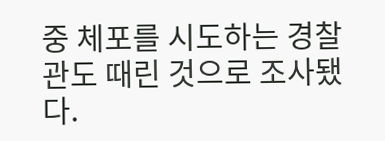중 체포를 시도하는 경찰관도 때린 것으로 조사됐다.